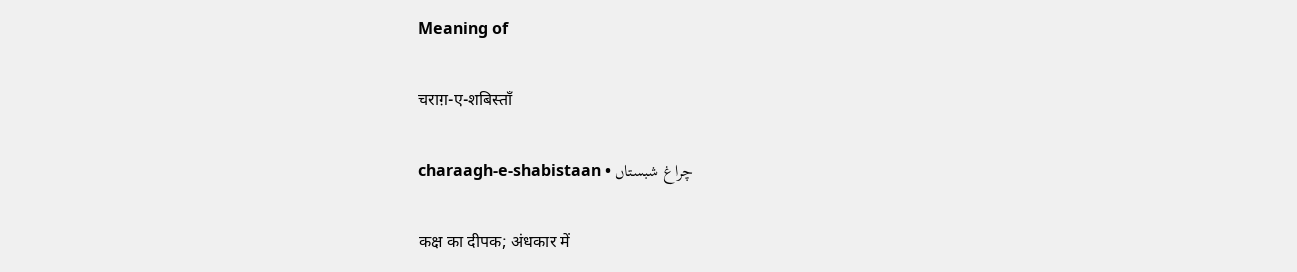Meaning of

चराग़-ए-शबिस्ताँ

charaagh-e-shabistaan • چراغ شبستاں

कक्ष का दीपक; अंधकार में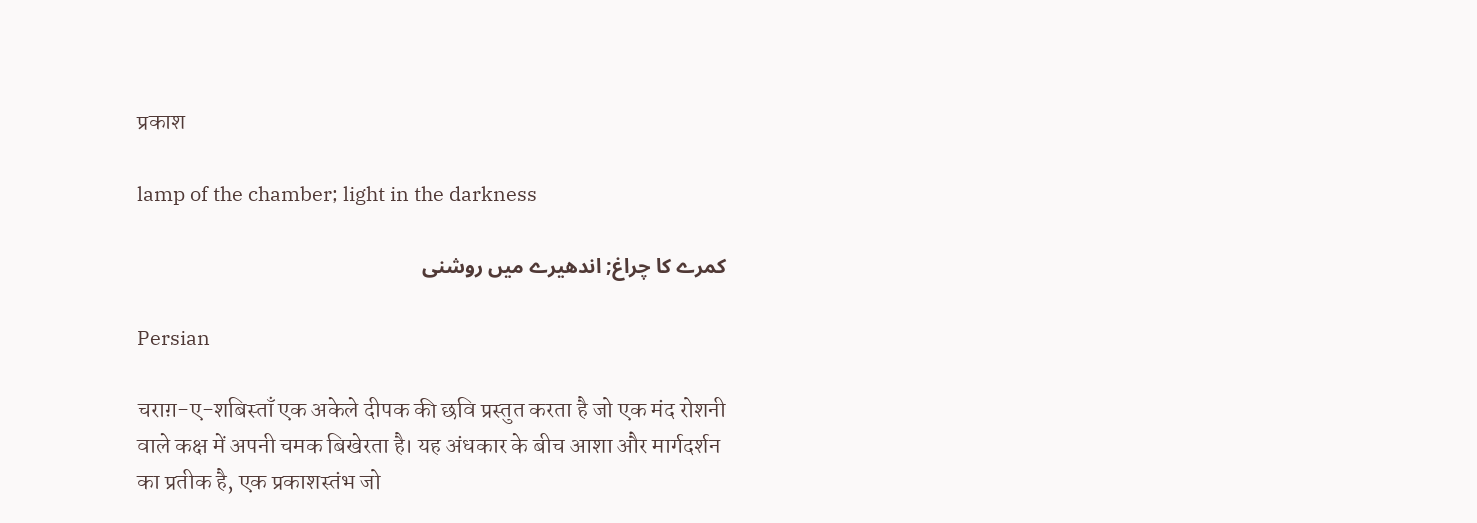प्रकाश

lamp of the chamber; light in the darkness

کمرے کا چراغ; اندھیرے میں روشنی

Persian

चराग़-ए-शबिस्ताँ एक अकेले दीपक की छवि प्रस्तुत करता है जो एक मंद रोशनी वाले कक्ष में अपनी चमक बिखेरता है। यह अंधकार के बीच आशा और मार्गदर्शन का प्रतीक है, एक प्रकाशस्तंभ जो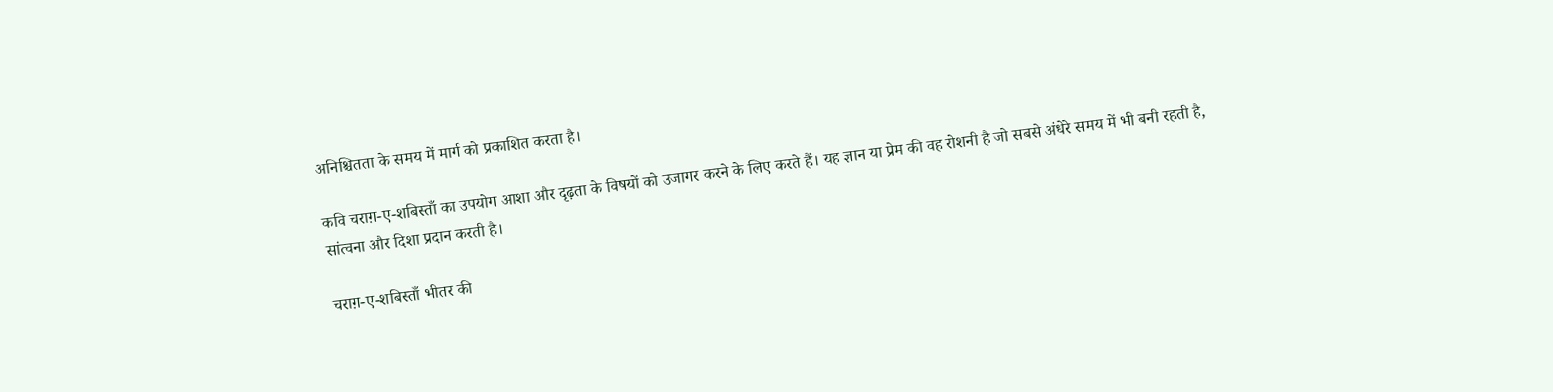अनिश्चितता के समय में मार्ग को प्रकाशित करता है।

कवि चराग़-ए-शबिस्ताँ का उपयोग आशा और दृढ़ता के विषयों को उजागर करने के लिए करते हैं। यह ज्ञान या प्रेम की वह रोशनी है जो सबसे अंधेरे समय में भी बनी रहती है, सांत्वना और दिशा प्रदान करती है।

चराग़-ए-शबिस्ताँ भीतर की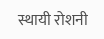स्थायी रोशनी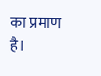का प्रमाण है।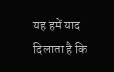यह हमें याद दिलाता है कि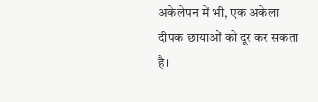अकेलेपन में भी, एक अकेला दीपक छायाओं को दूर कर सकता है।